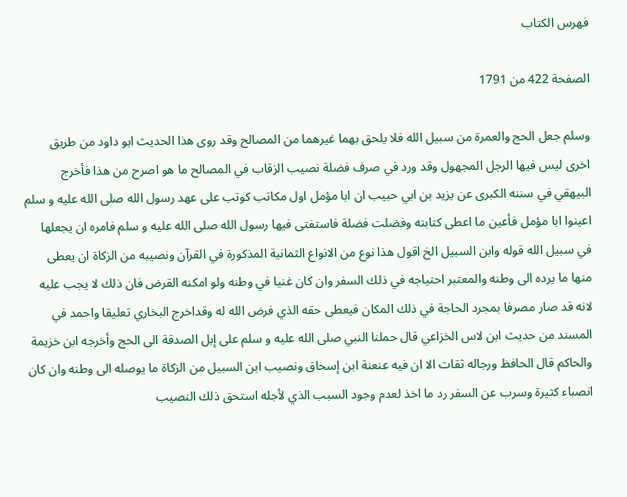فهرس الكتاب

الصفحة 422 من 1791

وسلم جعل الحج والعمرة من سبيل الله فلا يلحق بهما غيرهما من المصالح وقد روى هذا الحديث ابو داود من طريق اخرى ليس فيها الرجل المجهول وقد ورد في صرف فضلة نصيب الزقاب في المصالح ما هو اصرح من هذا فأخرج البيهقي في سننه الكبرى عن يزيد بن ابي حبيب ان ابا مؤمل اول مكاتب كوتب على عهد رسول الله صلى الله عليه و سلم اعينوا ابا مؤمل فأعين ما اعطى كتابته وفضلت فضلة فاستفتى فيها رسول الله صلى الله عليه و سلم فامره ان يجعلها في سبيل الله قوله وابن السبيل الخ اقول هذا نوع من الانواع الثمانية المذكورة في القرآن ونصيبه من الزكاة ان يعطى منها ما يرده الى وطنه والمعتبر احتياجه في ذلك السفر وان كان غنيا في وطنه ولو امكنه القرض فان ذلك لا يجب عليه لانه قد صار مصرفا بمجرد الحاجة في ذلك المكان فيعطى حقه الذي فرض الله له وقداخرج البخاري تعليقا واحمد في المسند من حديث ابن لاس الخزاعي قال حملنا النبي صلى الله عليه و سلم على إبل الصدقة الى الحج وأخرجه ابن خزيمة والحاكم قال الحافظ ورجاله ثقات الا ان فيه عنعنة ابن إسحاق ونصيب ابن السبيل من الزكاة ما يوصله الى وطنه وان كان انصباء كثيرة وسرب عن السفر رد ما اخذ لعدم وجود السبب الذي لأجله استحق ذلك النصيب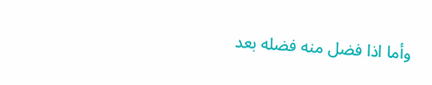وأما اذا فضل منه فضله بعد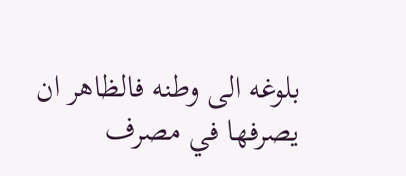بلوغه الى وطنه فالظاهر ان يصرفها في مصرف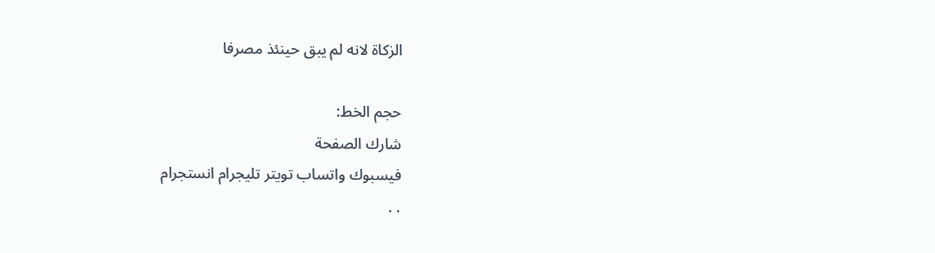الزكاة لانه لم يبق حينئذ مصرفا

حجم الخط:
شارك الصفحة
فيسبوك واتساب تويتر تليجرام انستجرام
. .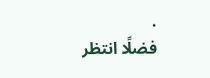.
فضلًا انتظر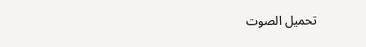تحميل الصوت